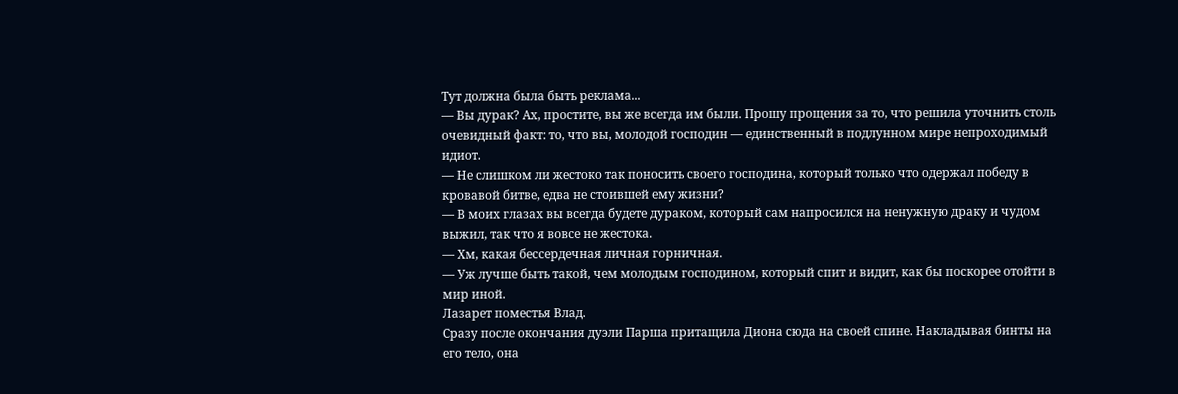Тут должна была быть реклама...
— Вы дурак? Ах, простите, вы же всегда им были. Прошу прощения за то, что решила уточнить столь очевидный факт: то, что вы, молодой господин — единственный в подлунном мире непроходимый идиот.
— Не слишком ли жестоко так поносить своего господина, который только что одержал победу в кровавой битве, едва не стоившей ему жизни?
— В моих глазах вы всегда будете дураком, который сам напросился на ненужную драку и чудом выжил, так что я вовсе не жестока.
— Хм, какая бессердечная личная горничная.
— Уж лучше быть такой, чем молодым господином, который спит и видит, как бы поскорее отойти в мир иной.
Лазарет поместья Влад.
Сразу после окончания дуэли Парша притащила Диона сюда на своей спине. Накладывая бинты на его тело, она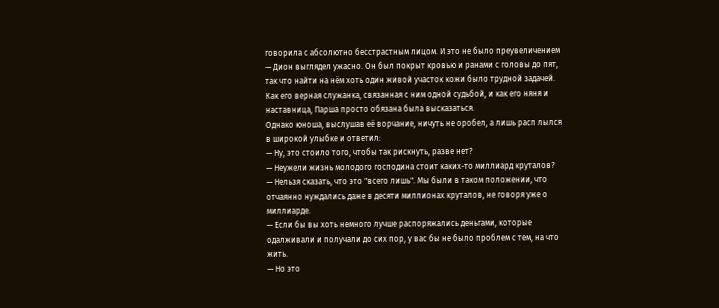говорила с абсолютно бесстрастным лицом. И это не было преувеличением — Дион выглядел ужасно. Он был покрыт кровью и ранами с головы до пят, так что найти на нём хоть один живой участок кожи было трудной задачей.
Как его верная служанка, связанная с ним одной судьбой, и как его няня и наставница, Парша просто обязана была высказаться.
Однако юноша, выслушав её ворчание, ничуть не оробел, а лишь расп лылся в широкой улыбке и ответил:
— Ну, это стоило того, чтобы так рискнуть, разве нет?
— Неужели жизнь молодого господина стоит каких-то миллиард круталов?
— Нельзя сказать, что это "всего лишь". Мы были в таком положении, что отчаянно нуждались даже в десяти миллионах круталов, не говоря уже о миллиарде.
— Если бы вы хоть немного лучше распоряжались деньгами, которые одалживали и получали до сих пор, у вас бы не было проблем с тем, на что жить.
— Но это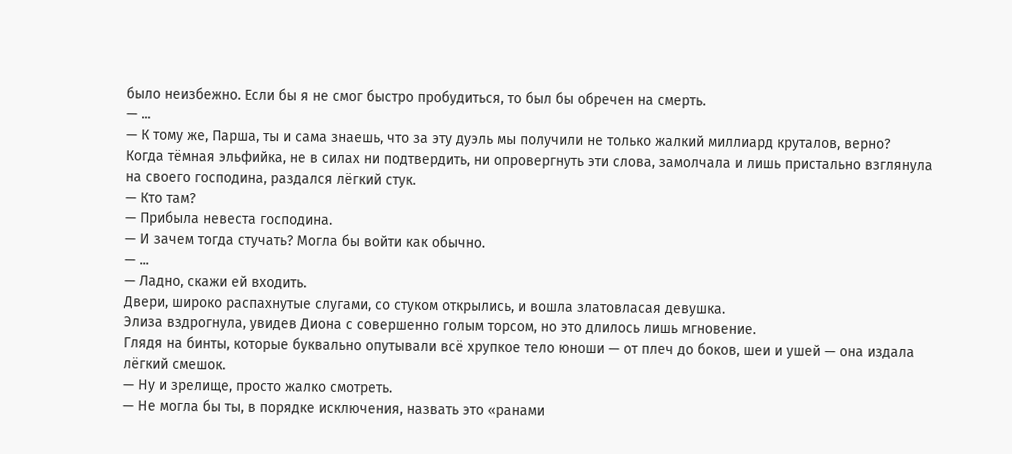было неизбежно. Если бы я не смог быстро пробудиться, то был бы обречен на смерть.
— ...
— К тому же, Парша, ты и сама знаешь, что за эту дуэль мы получили не только жалкий миллиард круталов, верно?
Когда тёмная эльфийка, не в силах ни подтвердить, ни опровергнуть эти слова, замолчала и лишь пристально взглянула на своего господина, раздался лёгкий стук.
— Кто там?
— Прибыла невеста господина.
— И зачем тогда стучать? Могла бы войти как обычно.
— ...
— Ладно, скажи ей входить.
Двери, широко распахнутые слугами, со стуком открылись, и вошла златовласая девушка.
Элиза вздрогнула, увидев Диона с совершенно голым торсом, но это длилось лишь мгновение.
Глядя на бинты, которые буквально опутывали всё хрупкое тело юноши — от плеч до боков, шеи и ушей — она издала лёгкий смешок.
— Ну и зрелище, просто жалко смотреть.
— Не могла бы ты, в порядке исключения, назвать это «ранами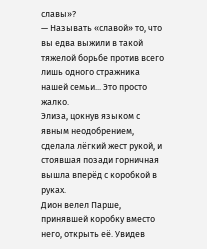славы»?
— Называть «славой» то, что вы едва выжили в такой тяжелой борьбе против всего лишь одного стражника нашей семьи... Это просто жалко.
Элиза, цокнув языком с явным неодобрением, сделала лёгкий жест рукой, и стоявшая позади горничная вышла вперёд с коробкой в руках.
Дион велел Парше, принявшей коробку вместо него, открыть её. Увидев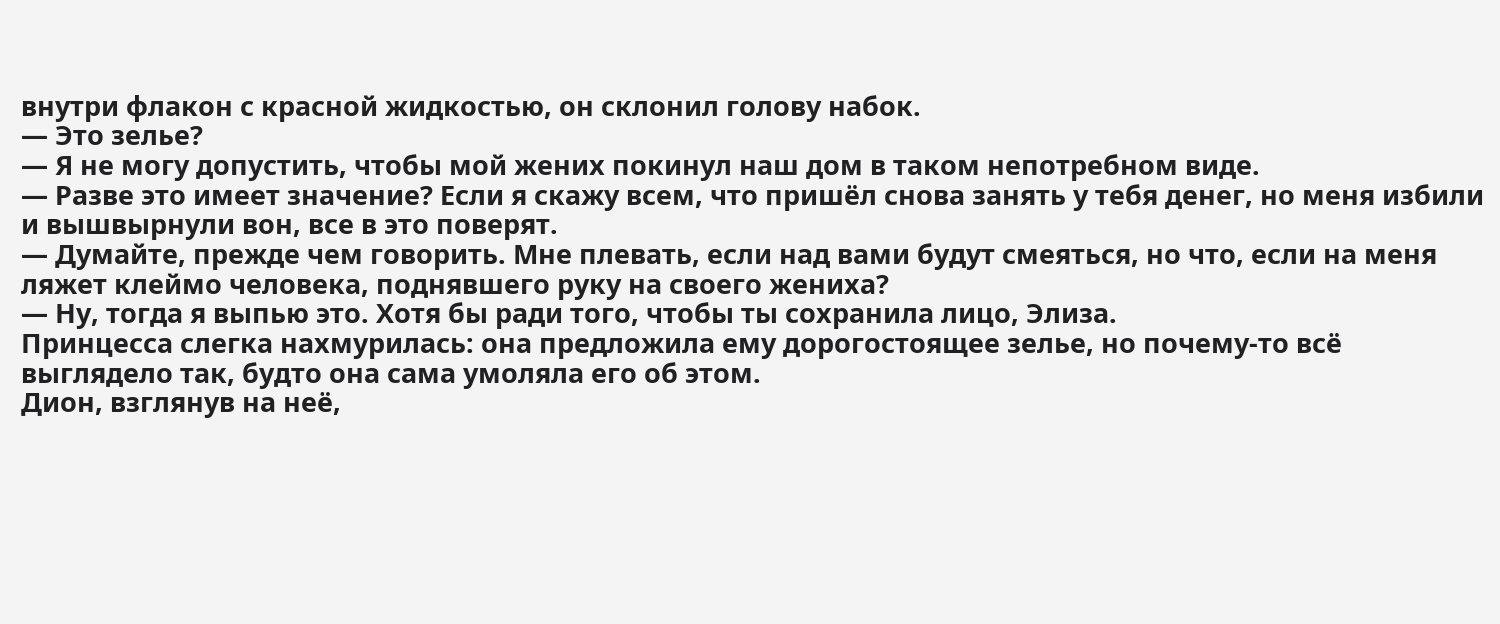внутри флакон с красной жидкостью, он склонил голову набок.
— Это зелье?
— Я не могу допустить, чтобы мой жених покинул наш дом в таком непотребном виде.
— Разве это имеет значение? Если я скажу всем, что пришёл снова занять у тебя денег, но меня избили и вышвырнули вон, все в это поверят.
— Думайте, прежде чем говорить. Мне плевать, если над вами будут смеяться, но что, если на меня ляжет клеймо человека, поднявшего руку на своего жениха?
— Ну, тогда я выпью это. Хотя бы ради того, чтобы ты сохранила лицо, Элиза.
Принцесса слегка нахмурилась: она предложила ему дорогостоящее зелье, но почему-то всё выглядело так, будто она сама умоляла его об этом.
Дион, взглянув на неё,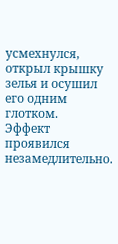усмехнулся, открыл крышку зелья и осушил его одним глотком.
Эффект проявился незамедлительно.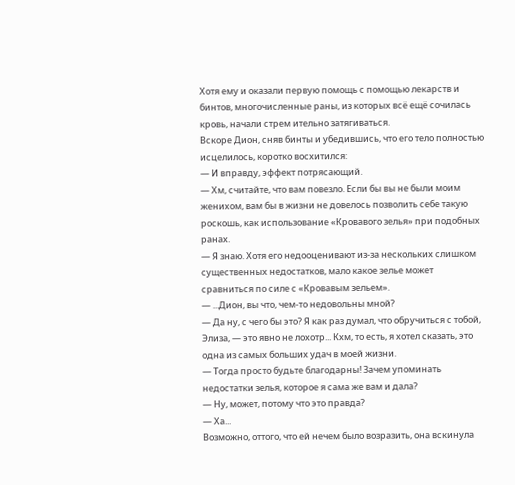Хотя ему и оказали первую помощь с помощью лекарств и бинтов, многочисленные раны, из которых всё ещё сочилась кровь, начали стрем ительно затягиваться.
Вскоре Дион, сняв бинты и убедившись, что его тело полностью исцелилось, коротко восхитился:
— И вправду, эффект потрясающий.
— Хм, считайте, что вам повезло. Если бы вы не были моим женихом, вам бы в жизни не довелось позволить себе такую роскошь, как использование «Кровавого зелья» при подобных ранах.
— Я знаю. Хотя его недооценивают из-за нескольких слишком существенных недостатков, мало какое зелье может сравниться по силе с «Кровавым зельем».
— ...Дион, вы что, чем-то недовольны мной?
— Да ну, с чего бы это? Я как раз думал, что обручиться с тобой, Элиза, — это явно не лохотр... Кхм, то есть, я хотел сказать, это одна из самых больших удач в моей жизни.
— Тогда просто будьте благодарны! Зачем упоминать недостатки зелья, которое я сама же вам и дала?
— Ну, может, потому что это правда?
— Ха...
Возможно, оттого, что ей нечем было возразить, она вскинула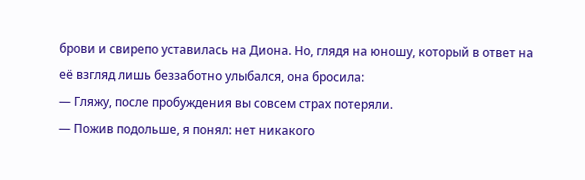брови и свирепо уставилась на Диона. Но, глядя на юношу, который в ответ на её взгляд лишь беззаботно улыбался, она бросила:
— Гляжу, после пробуждения вы совсем страх потеряли.
— Пожив подольше, я понял: нет никакого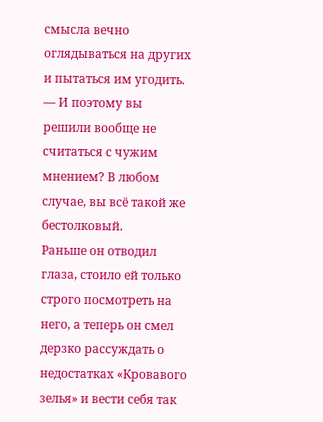смысла вечно оглядываться на других и пытаться им угодить.
— И поэтому вы решили вообще не считаться с чужим мнением? В любом случае, вы всё такой же бестолковый.
Раньше он отводил глаза, стоило ей только строго посмотреть на него, а теперь он смел дерзко рассуждать о недостатках «Кровавого зелья» и вести себя так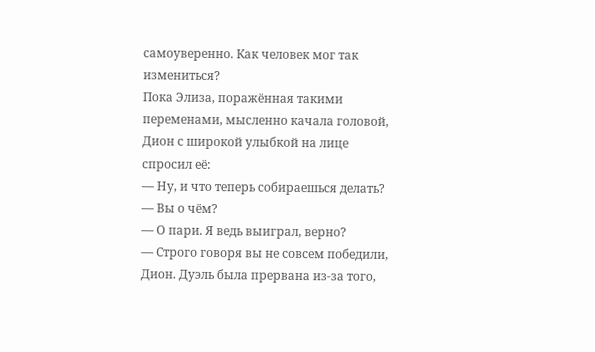самоуверенно. Как человек мог так измениться?
Пока Элиза, поражённая такими переменами, мысленно качала головой, Дион с широкой улыбкой на лице спросил её:
— Ну, и что теперь собираешься делать?
— Вы о чём?
— О пари. Я ведь выиграл, верно?
— Строго говоря вы не совсем победили, Дион. Дуэль была прервана из-за того,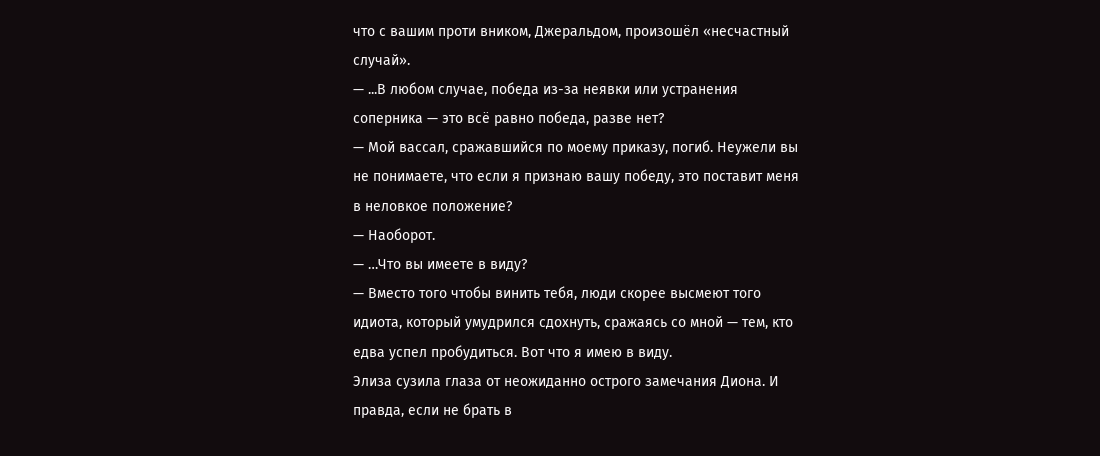что с вашим проти вником, Джеральдом, произошёл «несчастный случай».
— ...В любом случае, победа из-за неявки или устранения соперника — это всё равно победа, разве нет?
— Мой вассал, сражавшийся по моему приказу, погиб. Неужели вы не понимаете, что если я признаю вашу победу, это поставит меня в неловкое положение?
— Наоборот.
— …Что вы имеете в виду?
— Вместо того чтобы винить тебя, люди скорее высмеют того идиота, который умудрился сдохнуть, сражаясь со мной — тем, кто едва успел пробудиться. Вот что я имею в виду.
Элиза сузила глаза от неожиданно острого замечания Диона. И правда, если не брать в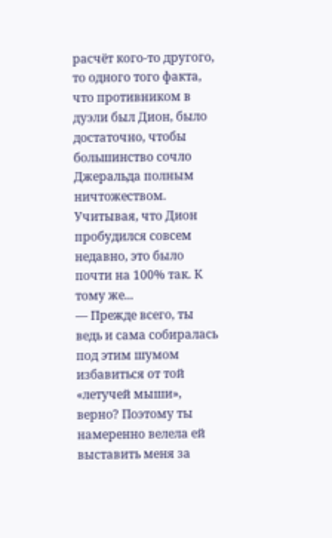расчёт кого-то другого, то одного того факта, что противником в дуэли был Дион, было достаточно, чтобы большинство сочло Джеральда полным ничтожеством.
Учитывая, что Дион пробудился совсем недавно, это было почти на 100% так. К тому же...
— Прежде всего, ты ведь и сама собиралась под этим шумом избавиться от той «летучей мыши», верно? Поэтому ты намеренно велела ей выставить меня за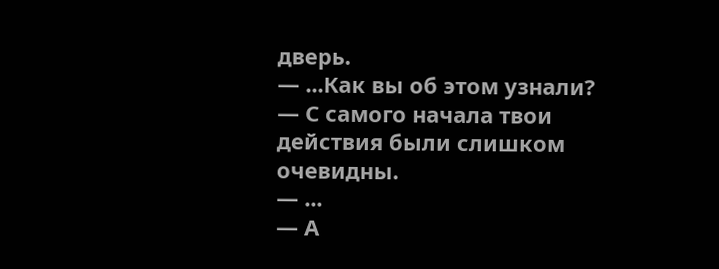дверь.
— ...Как вы об этом узнали?
— С самого начала твои действия были слишком очевидны.
— ...
— А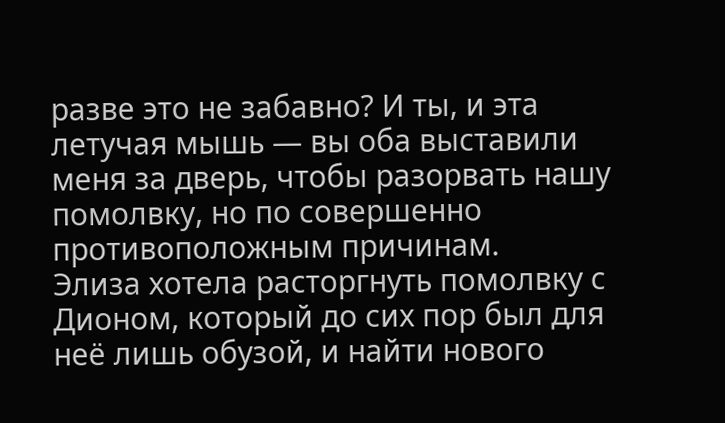разве это не забавно? И ты, и эта летучая мышь — вы оба выставили меня за дверь, чтобы разорвать нашу помолвку, но по совершенно противоположным причинам.
Элиза хотела расторгнуть помолвку с Дионом, который до сих пор был для неё лишь обузой, и найти нового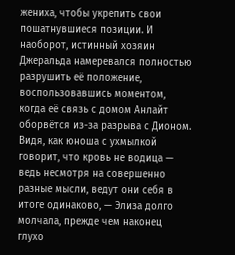жениха, чтобы укрепить свои пошатнувшиеся позиции. И наоборот, истинный хозяин Джеральда намеревался полностью разрушить её положение, воспользовавшись моментом, когда её связь с домом Анлайт оборвётся из-за разрыва с Дионом.
Видя, как юноша с ухмылкой говорит, что кровь не водица — ведь несмотря на совершенно разные мысли, ведут они себя в итоге одинаково, — Элиза долго молчала, прежде чем наконец глухо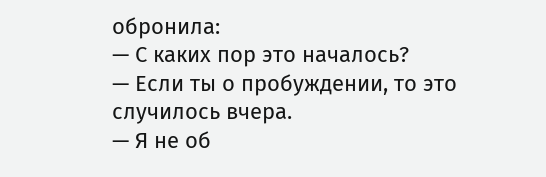обронила:
— С каких пор это началось?
— Если ты о пробуждении, то это случилось вчера.
— Я не об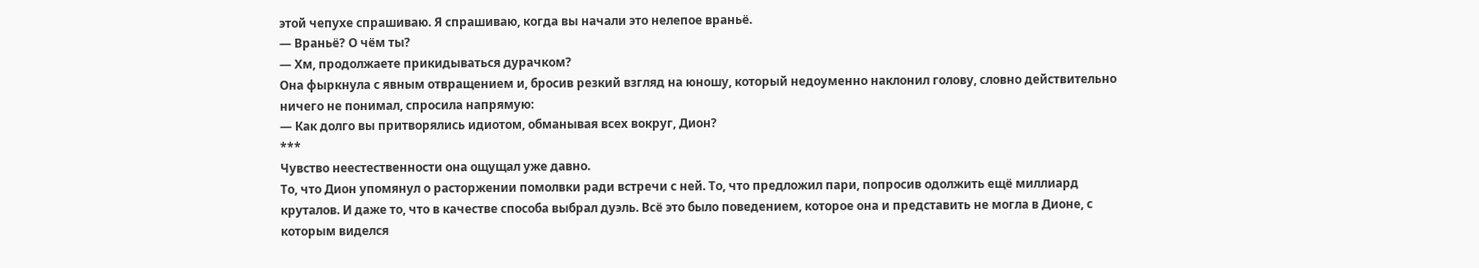этой чепухе спрашиваю. Я спрашиваю, когда вы начали это нелепое враньё.
— Враньё? О чём ты?
— Хм, продолжаете прикидываться дурачком?
Она фыркнула с явным отвращением и, бросив резкий взгляд на юношу, который недоуменно наклонил голову, словно действительно ничего не понимал, спросила напрямую:
— Как долго вы притворялись идиотом, обманывая всех вокруг, Дион?
***
Чувство неестественности она ощущал уже давно.
То, что Дион упомянул о расторжении помолвки ради встречи с ней. То, что предложил пари, попросив одолжить ещё миллиард круталов. И даже то, что в качестве способа выбрал дуэль. Всё это было поведением, которое она и представить не могла в Дионе, с которым виделся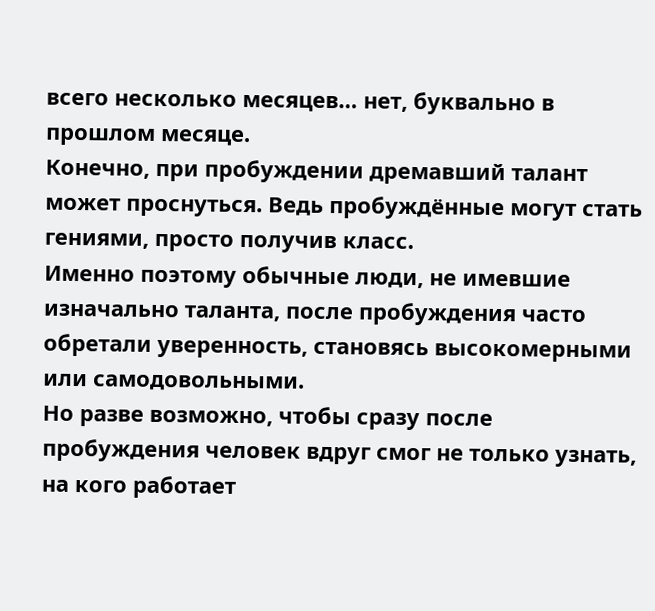всего несколько месяцев… нет, буквально в прошлом месяце.
Конечно, при пробуждении дремавший талант может проснуться. Ведь пробуждённые могут стать гениями, просто получив класс.
Именно поэтому обычные люди, не имевшие изначально таланта, после пробуждения часто обретали уверенность, становясь высокомерными или самодовольными.
Но разве возможно, чтобы сразу после пробуждения человек вдруг смог не только узнать, на кого работает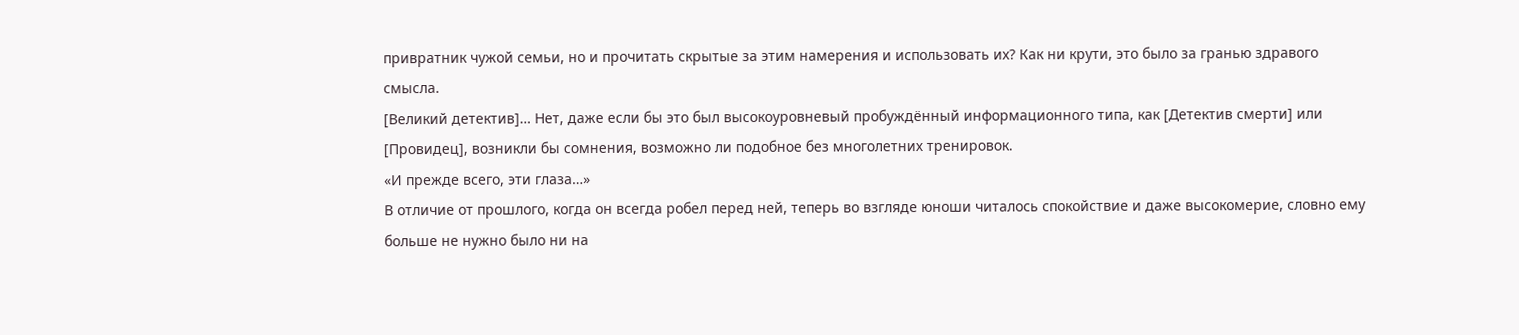привратник чужой семьи, но и прочитать скрытые за этим намерения и использовать их? Как ни крути, это было за гранью здравого смысла.
[Великий детектив]… Нет, даже если бы это был высокоуровневый пробуждённый информационного типа, как [Детектив смерти] или [Провидец], возникли бы сомнения, возможно ли подобное без многолетних тренировок.
«И прежде всего, эти глаза…»
В отличие от прошлого, когда он всегда робел перед ней, теперь во взгляде юноши читалось спокойствие и даже высокомерие, словно ему больше не нужно было ни на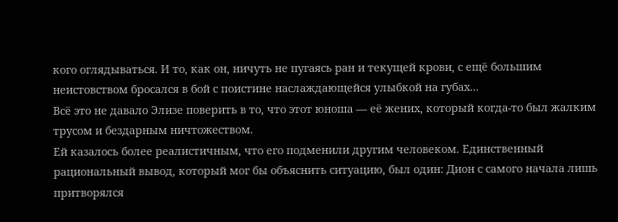кого оглядываться. И то, как он, ничуть не пугаясь ран и текущей крови, с ещё большим неистовством бросался в бой с поистине наслаждающейся улыбкой на губах...
Всё это не давало Элизе поверить в то, что этот юноша — её жених, который когда-то был жалким трусом и бездарным ничтожеством.
Ей казалось более реалистичным, что его подменили другим человеком. Единственный рациональный вывод, который мог бы объяснить ситуацию, был один: Дион с самого начала лишь притворялся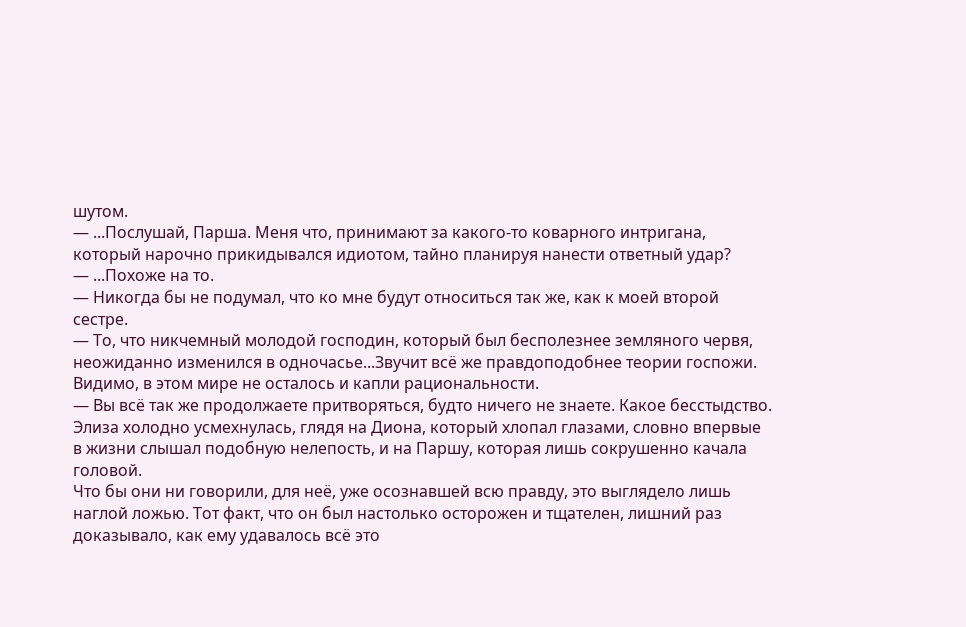шутом.
— ...Послушай, Парша. Меня что, принимают за какого-то коварного интригана, который нарочно прикидывался идиотом, тайно планируя нанести ответный удар?
— ...Похоже на то.
— Никогда бы не подумал, что ко мне будут относиться так же, как к моей второй сестре.
— То, что никчемный молодой господин, который был бесполезнее земляного червя, неожиданно изменился в одночасье...Звучит всё же правдоподобнее теории госпожи. Видимо, в этом мире не осталось и капли рациональности.
— Вы всё так же продолжаете притворяться, будто ничего не знаете. Какое бесстыдство.
Элиза холодно усмехнулась, глядя на Диона, который хлопал глазами, словно впервые в жизни слышал подобную нелепость, и на Паршу, которая лишь сокрушенно качала головой.
Что бы они ни говорили, для неё, уже осознавшей всю правду, это выглядело лишь наглой ложью. Тот факт, что он был настолько осторожен и тщателен, лишний раз доказывало, как ему удавалось всё это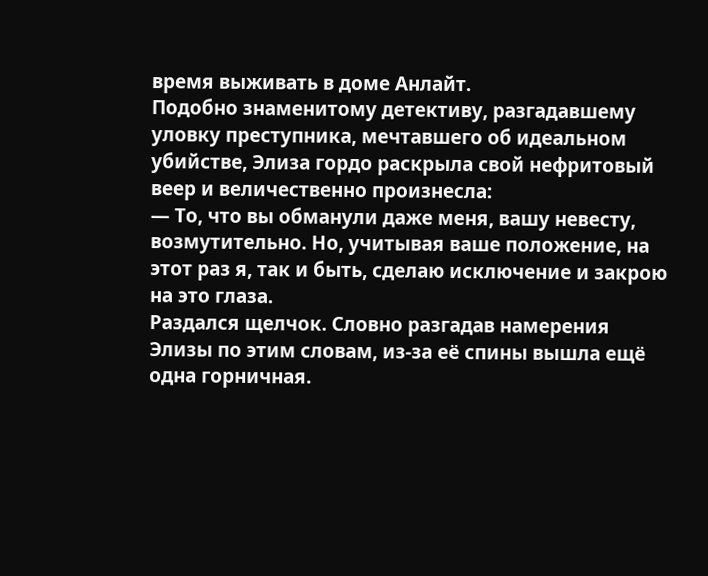время выживать в доме Анлайт.
Подобно знаменитому детективу, разгадавшему уловку преступника, мечтавшего об идеальном убийстве, Элиза гордо раскрыла свой нефритовый веер и величественно произнесла:
— То, что вы обманули даже меня, вашу невесту, возмутительно. Но, учитывая ваше положение, на этот раз я, так и быть, сделаю исключение и закрою на это глаза.
Раздался щелчок. Словно разгадав намерения Элизы по этим словам, из-за её спины вышла ещё одна горничная.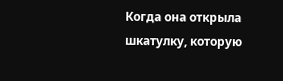Когда она открыла шкатулку, которую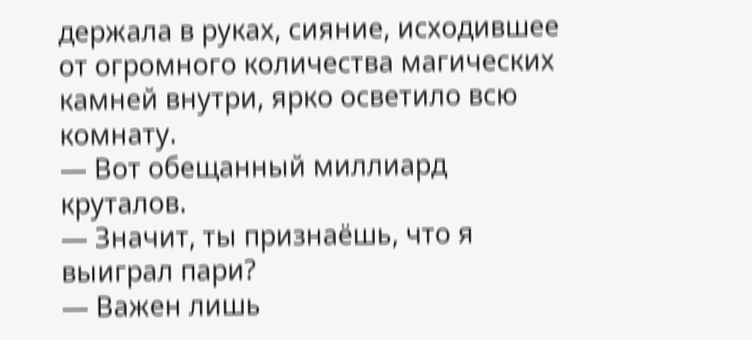держала в руках, сияние, исходившее от огромного количества магических камней внутри, ярко осветило всю комнату.
— Вот обещанный миллиард круталов.
— Значит, ты признаёшь, что я выиграл пари?
— Важен лишь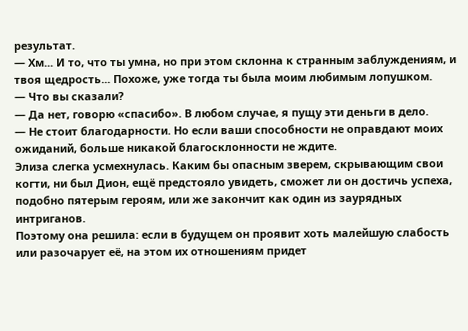результат.
— Хм... И то, что ты умна, но при этом склонна к странным заблуждениям, и твоя щедрость... Похоже, уже тогда ты была моим любимым лопушком.
— Что вы сказали?
— Да нет, говорю «спасибо». В любом случае, я пущу эти деньги в дело.
— Не стоит благодарности. Но если ваши способности не оправдают моих ожиданий, больше никакой благосклонности не ждите.
Элиза слегка усмехнулась. Каким бы опасным зверем, скрывающим свои когти, ни был Дион, ещё предстояло увидеть, сможет ли он достичь успеха, подобно пятерым героям, или же закончит как один из заурядных интриганов.
Поэтому она решила: если в будущем он проявит хоть малейшую слабость или разочарует её, на этом их отношениям придет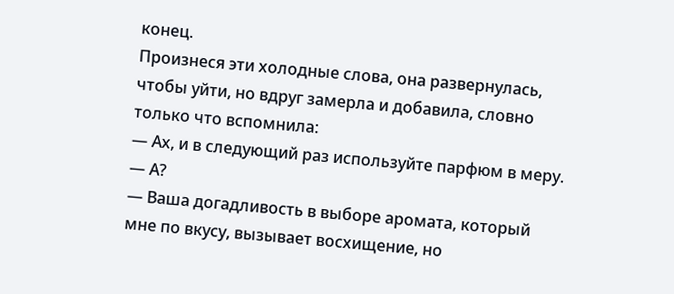конец.
Произнеся эти холодные слова, она развернулась, чтобы уйти, но вдруг замерла и добавила, словно только что вспомнила:
— Ах, и в следующий раз используйте парфюм в меру.
— А?
— Ваша догадливость в выборе аромата, который мне по вкусу, вызывает восхищение, но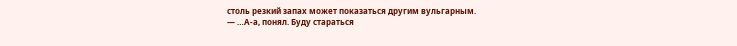столь резкий запах может показаться другим вульгарным.
— …А-а, понял. Буду стараться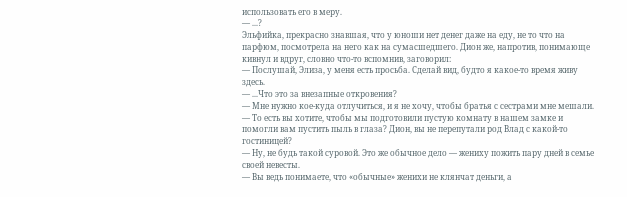использовать его в меру.
— ...?
Эльфийка, прекрасно знавшая, что у юноши нет денег даже на еду, не то что на парфюм, посмотрела на него как на сумасшедшего. Дион же, напротив, понимающе кивнул и вдруг, словно что-то вспомнив, заговорил:
— Послушай, Элиза, у меня есть просьба. Сделай вид, будто я какое-то время живу здесь.
— ...Что это за внезапные откровения?
— Мне нужно кое-куда отлучиться, и я не хочу, чтобы братья с сестрами мне мешали.
— То есть вы хотите, чтобы мы подготовили пустую комнату в нашем замке и помогли вам пустить пыль в глаза? Дион, вы не перепутали род Влад с какой-то гостиницей?
— Ну, не будь такой суровой. Это же обычное дело — жениху пожить пару дней в семье своей невесты.
— Вы ведь понимаете, что «обычные» женихи не клянчат деньги, а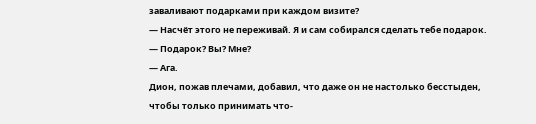заваливают подарками при каждом визите?
— Насчёт этого не переживай. Я и сам собирался сделать тебе подарок.
— Подарок? Вы? Мне?
— Ага.
Дион, пожав плечами, добавил, что даже он не настолько бесстыден, чтобы только принимать что-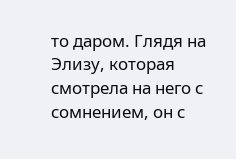то даром. Глядя на Элизу, которая смотрела на него с сомнением, он с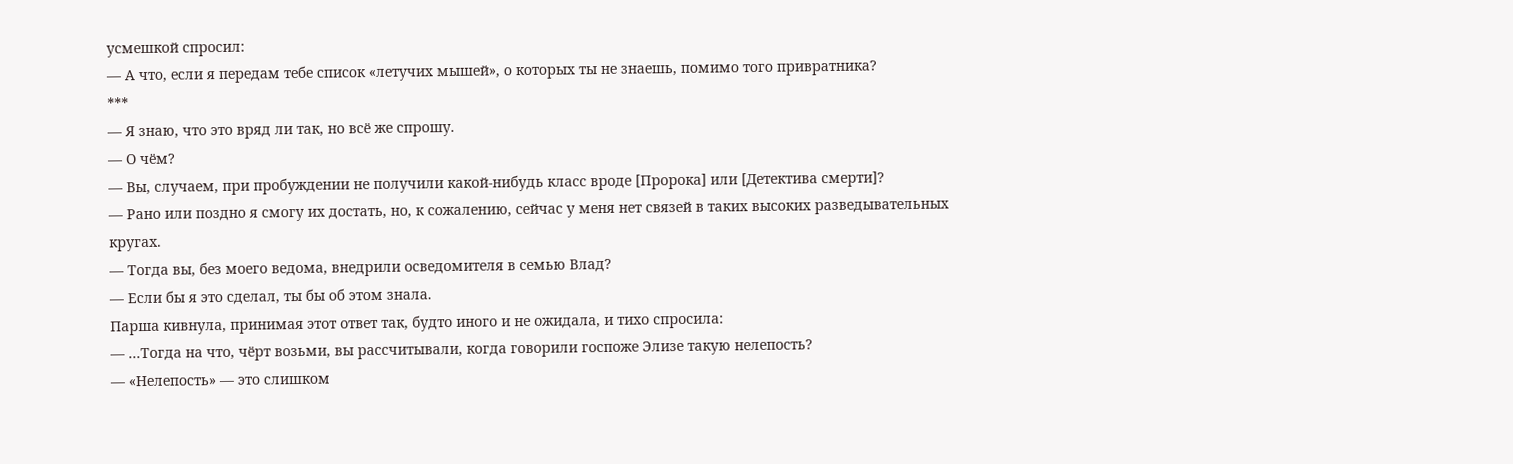усмешкой спросил:
— А что, если я передам тебе список «летучих мышей», о которых ты не знаешь, помимо того привратника?
***
— Я знаю, что это вряд ли так, но всё же спрошу.
— О чём?
— Вы, случаем, при пробуждении не получили какой-нибудь класс вроде [Пророка] или [Детектива смерти]?
— Рано или поздно я смогу их достать, но, к сожалению, сейчас у меня нет связей в таких высоких разведывательных кругах.
— Тогда вы, без моего ведома, внедрили осведомителя в семью Влад?
— Если бы я это сделал, ты бы об этом знала.
Парша кивнула, принимая этот ответ так, будто иного и не ожидала, и тихо спросила:
— ...Тогда на что, чёрт возьми, вы рассчитывали, когда говорили госпоже Элизе такую нелепость?
— «Нелепость» — это слишком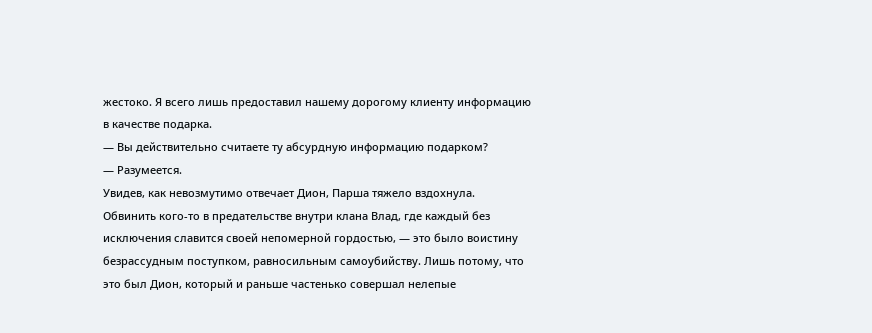жестоко. Я всего лишь предоставил нашему дорогому клиенту информацию в качестве подарка.
— Вы действительно считаете ту абсурдную информацию подарком?
— Разумеется.
Увидев, как невозмутимо отвечает Дион, Парша тяжело вздохнула.
Обвинить кого-то в предательстве внутри клана Влад, где каждый без исключения славится своей непомерной гордостью, — это было воистину безрассудным поступком, равносильным самоубийству. Лишь потому, что это был Дион, который и раньше частенько совершал нелепые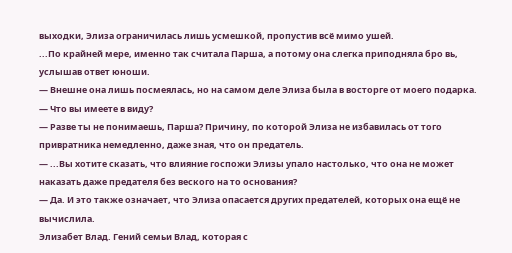выходки, Элиза ограничилась лишь усмешкой, пропустив всё мимо ушей.
...По крайней мере, именно так считала Парша, а потому она слегка приподняла бро вь, услышав ответ юноши.
— Внешне она лишь посмеялась, но на самом деле Элиза была в восторге от моего подарка.
— Что вы имеете в виду?
— Разве ты не понимаешь, Парша? Причину, по которой Элиза не избавилась от того привратника немедленно, даже зная, что он предатель.
— ...Вы хотите сказать, что влияние госпожи Элизы упало настолько, что она не может наказать даже предателя без веского на то основания?
— Да. И это также означает, что Элиза опасается других предателей, которых она ещё не вычислила.
Элизабет Влад. Гений семьи Влад, которая с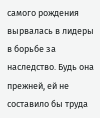самого рождения вырвалась в лидеры в борьбе за наследство. Будь она прежней, ей не составило бы труда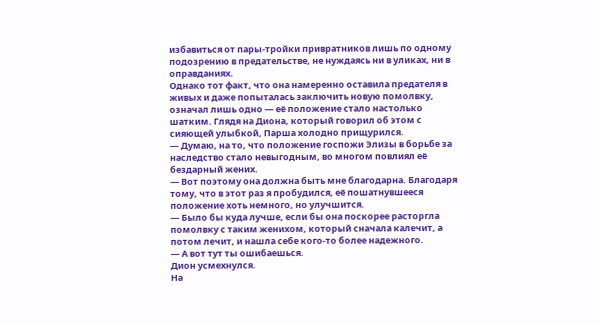избавиться от пары-тройки привратников лишь по одному подозрению в предательстве, не нуждаясь ни в уликах, ни в оправданиях.
Однако тот факт, что она намеренно оставила предателя в живых и даже попыталась заключить новую помолвку, означал лишь одно — её положение стало настолько шатким. Глядя на Диона, который говорил об этом с сияющей улыбкой, Парша холодно прищурился.
— Думаю, на то, что положение госпожи Элизы в борьбе за наследство стало невыгодным, во многом повлиял её бездарный жених.
— Вот поэтому она должна быть мне благодарна. Благодаря тому, что в этот раз я пробудился, её пошатнувшееся положение хоть немного, но улучшится.
— Было бы куда лучше, если бы она поскорее расторгла помолвку с таким женихом, который сначала калечит, а потом лечит, и нашла себе кого-то более надежного.
— А вот тут ты ошибаешься.
Дион усмехнулся.
На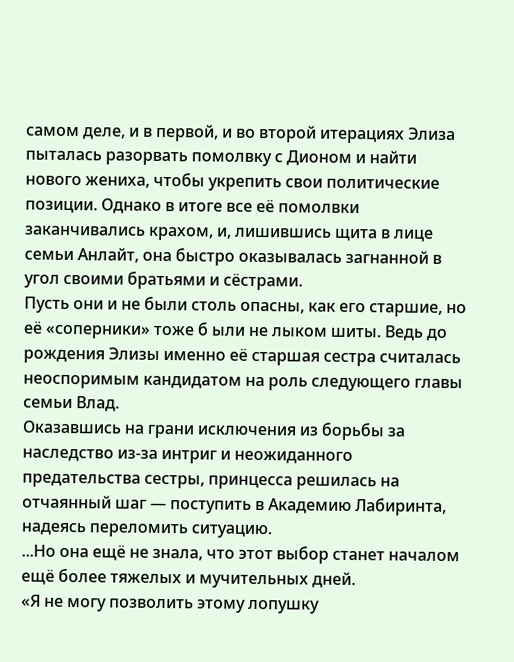самом деле, и в первой, и во второй итерациях Элиза пыталась разорвать помолвку с Дионом и найти нового жениха, чтобы укрепить свои политические позиции. Однако в итоге все её помолвки заканчивались крахом, и, лишившись щита в лице семьи Анлайт, она быстро оказывалась загнанной в угол своими братьями и сёстрами.
Пусть они и не были столь опасны, как его старшие, но её «соперники» тоже б ыли не лыком шиты. Ведь до рождения Элизы именно её старшая сестра считалась неоспоримым кандидатом на роль следующего главы семьи Влад.
Оказавшись на грани исключения из борьбы за наследство из-за интриг и неожиданного предательства сестры, принцесса решилась на отчаянный шаг — поступить в Академию Лабиринта, надеясь переломить ситуацию.
...Но она ещё не знала, что этот выбор станет началом ещё более тяжелых и мучительных дней.
«Я не могу позволить этому лопушку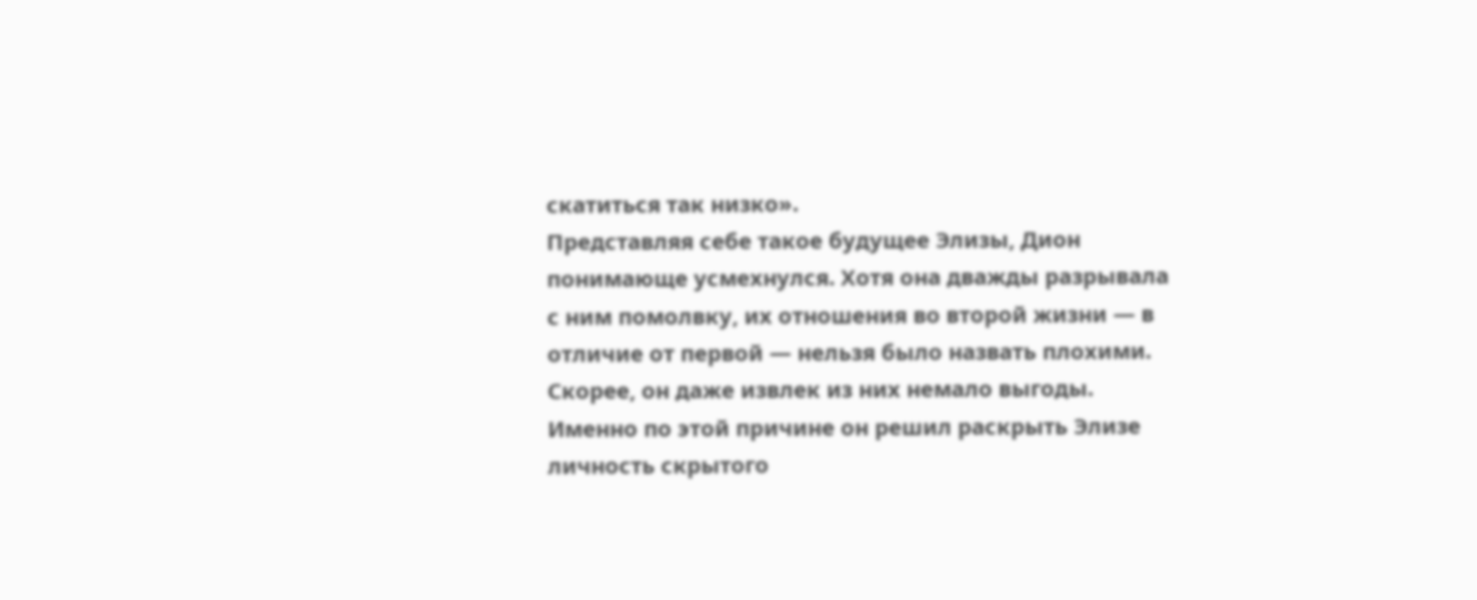скатиться так низко».
Представляя себе такое будущее Элизы, Дион понимающе усмехнулся. Хотя она дважды разрывала с ним помолвку, их отношения во второй жизни — в отличие от первой — нельзя было назвать плохими. Скорее, он даже извлек из них немало выгоды.
Именно по этой причине он решил раскрыть Элизе личность скрытого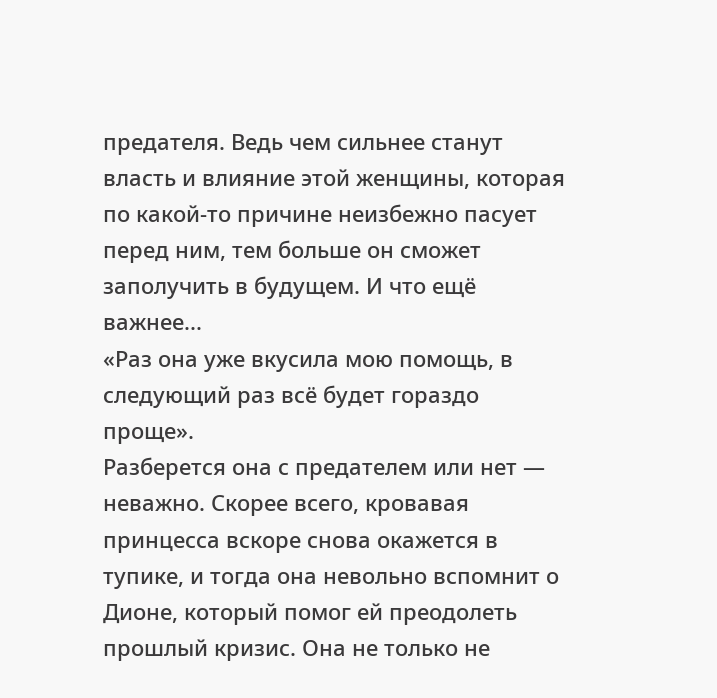предателя. Ведь чем сильнее станут власть и влияние этой женщины, которая по какой-то причине неизбежно пасует перед ним, тем больше он сможет заполучить в будущем. И что ещё важнее...
«Раз она уже вкусила мою помощь, в следующий раз всё будет гораздо проще».
Разберется она с предателем или нет — неважно. Скорее всего, кровавая принцесса вскоре снова окажется в тупике, и тогда она невольно вспомнит о Дионе, который помог ей преодолеть прошлый кризис. Она не только не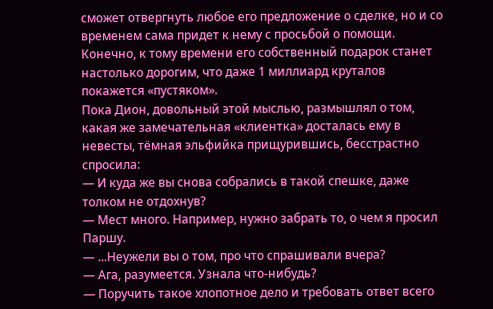сможет отвергнуть любое его предложение о сделке, но и со временем сама придет к нему с просьбой о помощи.
Конечно, к тому времени его собственный подарок станет настолько дорогим, что даже 1 миллиард круталов покажется «пустяком».
Пока Дион, довольный этой мыслью, размышлял о том, какая же замечательная «клиентка» досталась ему в невесты, тёмная эльфийка прищурившись, бесстрастно спросила:
— И куда же вы снова собрались в такой спешке, даже толком не отдохнув?
— Мест много. Например, нужно забрать то, о чем я просил Паршу.
— ...Неужели вы о том, про что спрашивали вчера?
— Ага, разумеется. Узнала что-нибудь?
— Поручить такое хлопотное дело и требовать ответ всего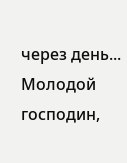через день... Молодой господин,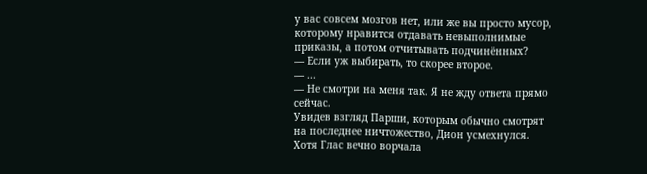у вас совсем мозгов нет, или же вы просто мусор, которому нравится отдавать невыполнимые приказы, а потом отчитывать подчинённых?
— Если уж выбирать, то скорее второе.
— ...
— Не смотри на меня так. Я не жду ответа прямо сейчас.
Увидев взгляд Парши, которым обычно смотрят на последнее ничтожество, Дион усмехнулся.
Хотя Глас вечно ворчала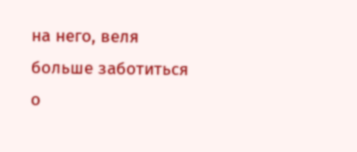на него, веля больше заботиться о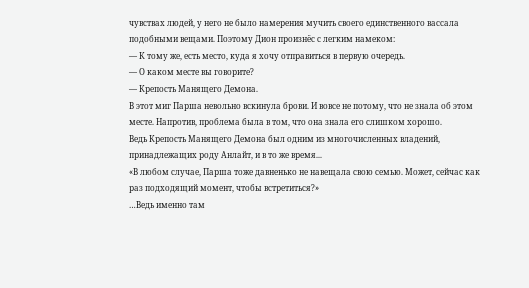чувствах людей, у него не было намерения мучить своего единственного вассала подобными вещами. Поэтому Дион произнёс с легким намеком:
— К тому же, есть место, куда я хочу отправиться в первую очередь.
— О каком месте вы говорите?
— Крепость Манящего Демона.
В этот миг Парша невольно вскинула брови. И вовсе не потому, что не знала об этом месте. Напротив, проблема была в том, что она знала его слишком хорошо.
Ведь Крепость Манящего Демона был одним из многочисленных владений, принадлежащих роду Анлайт, и в то же время...
«В любом случае, Парша тоже давненько не навещала свою семью. Может, сейчас как раз подходящий момент, чтобы встретиться?»
…Ведь именно там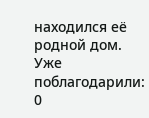находился её родной дом.
Уже поблагодарили: 0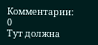Комментарии: 0
Тут должна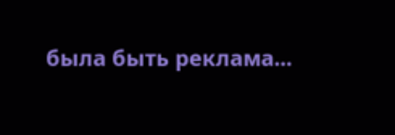была быть реклама...